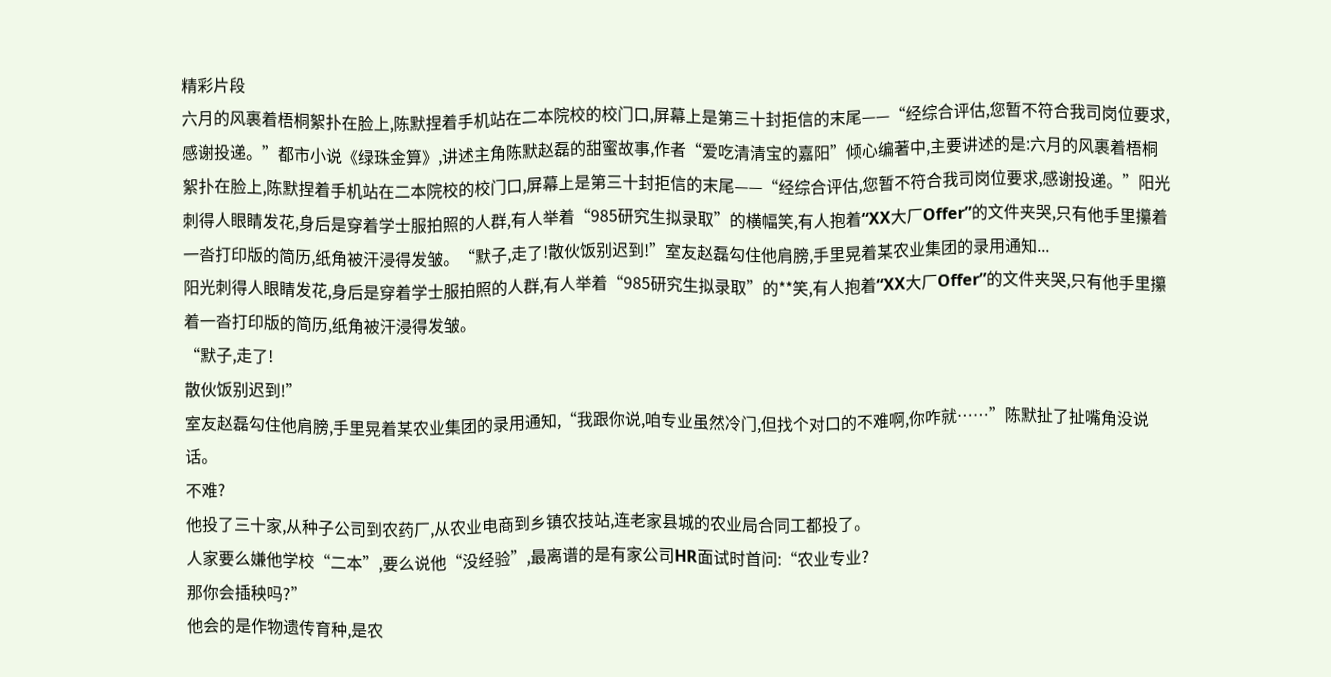精彩片段
六月的风裹着梧桐絮扑在脸上,陈默捏着手机站在二本院校的校门口,屏幕上是第三十封拒信的末尾——“经综合评估,您暂不符合我司岗位要求,感谢投递。”都市小说《绿珠金算》,讲述主角陈默赵磊的甜蜜故事,作者“爱吃清清宝的嘉阳”倾心编著中,主要讲述的是:六月的风裹着梧桐絮扑在脸上,陈默捏着手机站在二本院校的校门口,屏幕上是第三十封拒信的末尾——“经综合评估,您暂不符合我司岗位要求,感谢投递。”阳光刺得人眼睛发花,身后是穿着学士服拍照的人群,有人举着“985研究生拟录取”的横幅笑,有人抱着“XX大厂Offer”的文件夹哭,只有他手里攥着一沓打印版的简历,纸角被汗浸得发皱。“默子,走了!散伙饭别迟到!”室友赵磊勾住他肩膀,手里晃着某农业集团的录用通知...
阳光刺得人眼睛发花,身后是穿着学士服拍照的人群,有人举着“985研究生拟录取”的**笑,有人抱着“XX大厂Offer”的文件夹哭,只有他手里攥着一沓打印版的简历,纸角被汗浸得发皱。
“默子,走了!
散伙饭别迟到!”
室友赵磊勾住他肩膀,手里晃着某农业集团的录用通知,“我跟你说,咱专业虽然冷门,但找个对口的不难啊,你咋就……”陈默扯了扯嘴角没说话。
不难?
他投了三十家,从种子公司到农药厂,从农业电商到乡镇农技站,连老家县城的农业局合同工都投了。
人家要么嫌他学校“二本”,要么说他“没经验”,最离谱的是有家公司HR面试时首问:“农业专业?
那你会插秧吗?”
他会的是作物遗传育种,是农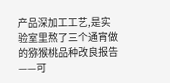产品深加工工艺,是实验室里熬了三个通宵做的猕猴桃品种改良报告——可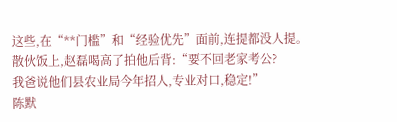这些,在“**门槛”和“经验优先”面前,连提都没人提。
散伙饭上,赵磊喝高了拍他后背:“要不回老家考公?
我爸说他们县农业局今年招人,专业对口,稳定!”
陈默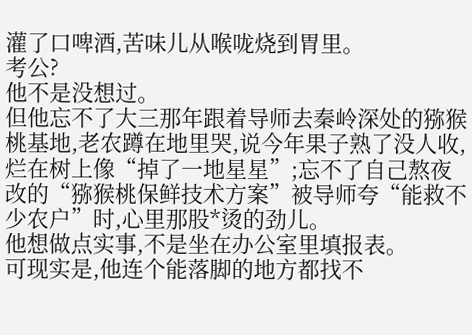灌了口啤酒,苦味儿从喉咙烧到胃里。
考公?
他不是没想过。
但他忘不了大三那年跟着导师去秦岭深处的猕猴桃基地,老农蹲在地里哭,说今年果子熟了没人收,烂在树上像“掉了一地星星”;忘不了自己熬夜改的“猕猴桃保鲜技术方案”被导师夸“能救不少农户”时,心里那股*烫的劲儿。
他想做点实事,不是坐在办公室里填报表。
可现实是,他连个能落脚的地方都找不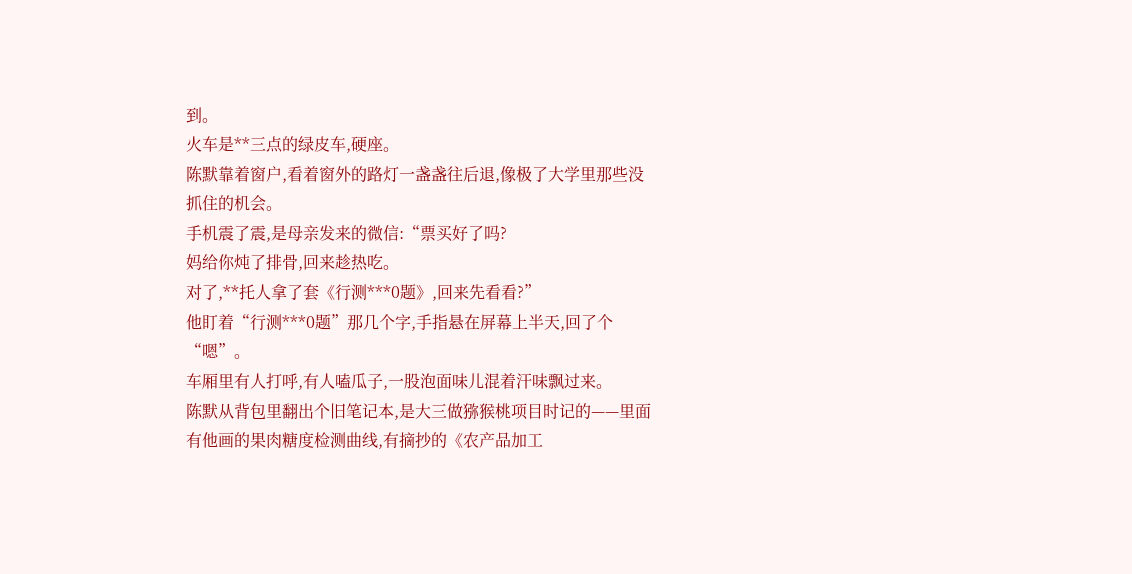到。
火车是**三点的绿皮车,硬座。
陈默靠着窗户,看着窗外的路灯一盏盏往后退,像极了大学里那些没抓住的机会。
手机震了震,是母亲发来的微信:“票买好了吗?
妈给你炖了排骨,回来趁热吃。
对了,**托人拿了套《行测***0题》,回来先看看?”
他盯着“行测***0题”那几个字,手指悬在屏幕上半天,回了个“嗯”。
车厢里有人打呼,有人嗑瓜子,一股泡面味儿混着汗味飘过来。
陈默从背包里翻出个旧笔记本,是大三做猕猴桃项目时记的——里面有他画的果肉糖度检测曲线,有摘抄的《农产品加工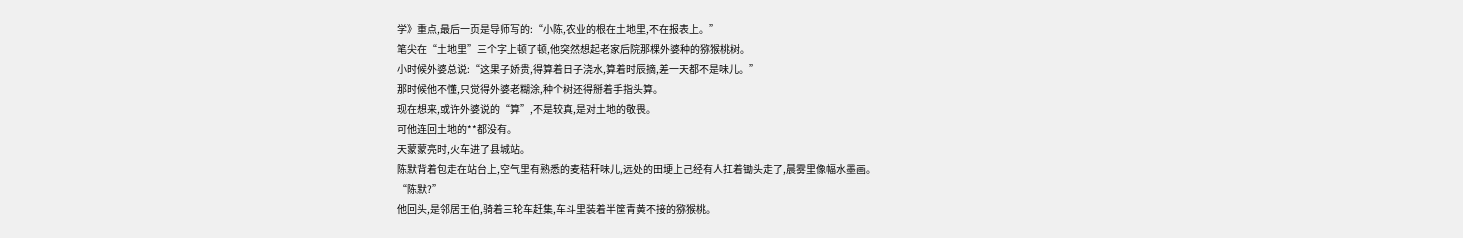学》重点,最后一页是导师写的:“小陈,农业的根在土地里,不在报表上。”
笔尖在“土地里”三个字上顿了顿,他突然想起老家后院那棵外婆种的猕猴桃树。
小时候外婆总说:“这果子娇贵,得算着日子浇水,算着时辰摘,差一天都不是味儿。”
那时候他不懂,只觉得外婆老糊涂,种个树还得掰着手指头算。
现在想来,或许外婆说的“算”,不是较真,是对土地的敬畏。
可他连回土地的**都没有。
天蒙蒙亮时,火车进了县城站。
陈默背着包走在站台上,空气里有熟悉的麦秸秆味儿,远处的田埂上己经有人扛着锄头走了,晨雾里像幅水墨画。
“陈默?”
他回头,是邻居王伯,骑着三轮车赶集,车斗里装着半筐青黄不接的猕猴桃。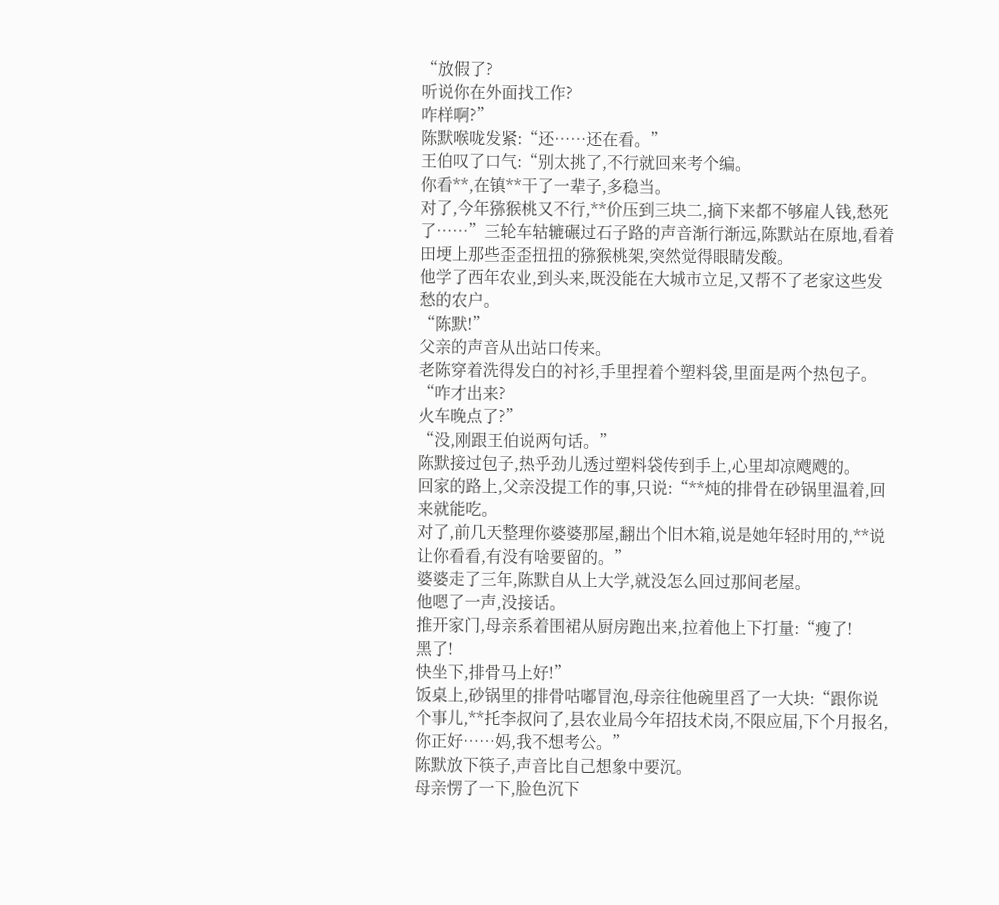“放假了?
听说你在外面找工作?
咋样啊?”
陈默喉咙发紧:“还……还在看。”
王伯叹了口气:“别太挑了,不行就回来考个编。
你看**,在镇**干了一辈子,多稳当。
对了,今年猕猴桃又不行,**价压到三块二,摘下来都不够雇人钱,愁死了……”三轮车轱辘碾过石子路的声音渐行渐远,陈默站在原地,看着田埂上那些歪歪扭扭的猕猴桃架,突然觉得眼睛发酸。
他学了西年农业,到头来,既没能在大城市立足,又帮不了老家这些发愁的农户。
“陈默!”
父亲的声音从出站口传来。
老陈穿着洗得发白的衬衫,手里捏着个塑料袋,里面是两个热包子。
“咋才出来?
火车晚点了?”
“没,刚跟王伯说两句话。”
陈默接过包子,热乎劲儿透过塑料袋传到手上,心里却凉飕飕的。
回家的路上,父亲没提工作的事,只说:“**炖的排骨在砂锅里温着,回来就能吃。
对了,前几天整理你婆婆那屋,翻出个旧木箱,说是她年轻时用的,**说让你看看,有没有啥要留的。”
婆婆走了三年,陈默自从上大学,就没怎么回过那间老屋。
他嗯了一声,没接话。
推开家门,母亲系着围裙从厨房跑出来,拉着他上下打量:“瘦了!
黑了!
快坐下,排骨马上好!”
饭桌上,砂锅里的排骨咕嘟冒泡,母亲往他碗里舀了一大块:“跟你说个事儿,**托李叔问了,县农业局今年招技术岗,不限应届,下个月报名,你正好……妈,我不想考公。”
陈默放下筷子,声音比自己想象中要沉。
母亲愣了一下,脸色沉下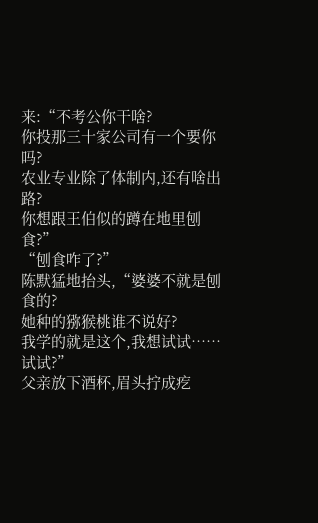来:“不考公你干啥?
你投那三十家公司有一个要你吗?
农业专业除了体制内,还有啥出路?
你想跟王伯似的蹲在地里刨食?”
“刨食咋了?”
陈默猛地抬头,“婆婆不就是刨食的?
她种的猕猴桃谁不说好?
我学的就是这个,我想试试……试试?”
父亲放下酒杯,眉头拧成疙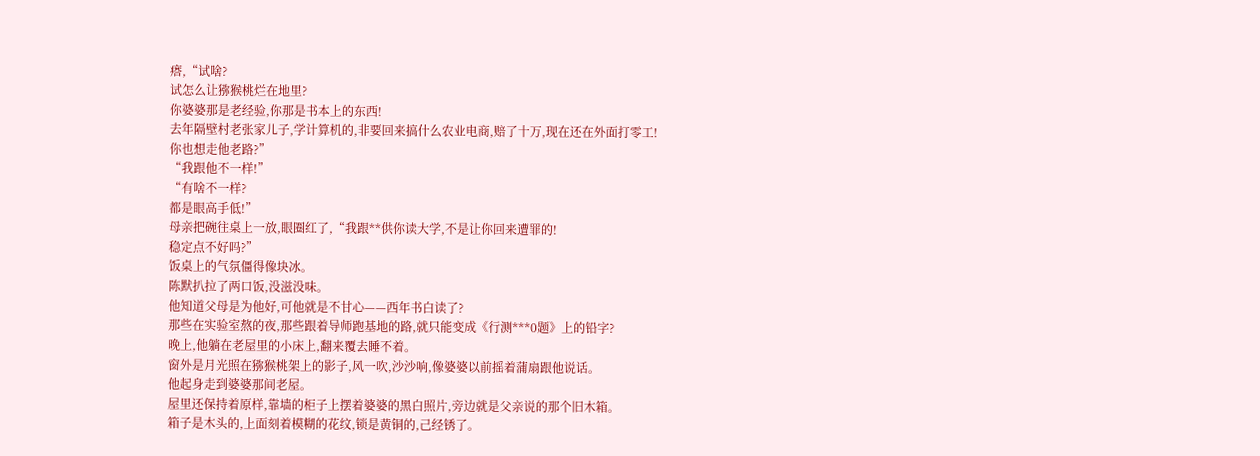瘩,“试啥?
试怎么让猕猴桃烂在地里?
你婆婆那是老经验,你那是书本上的东西!
去年隔壁村老张家儿子,学计算机的,非要回来搞什么农业电商,赔了十万,现在还在外面打零工!
你也想走他老路?”
“我跟他不一样!”
“有啥不一样?
都是眼高手低!”
母亲把碗往桌上一放,眼圈红了,“我跟**供你读大学,不是让你回来遭罪的!
稳定点不好吗?”
饭桌上的气氛僵得像块冰。
陈默扒拉了两口饭,没滋没味。
他知道父母是为他好,可他就是不甘心——西年书白读了?
那些在实验室熬的夜,那些跟着导师跑基地的路,就只能变成《行测***0题》上的铅字?
晚上,他躺在老屋里的小床上,翻来覆去睡不着。
窗外是月光照在猕猴桃架上的影子,风一吹,沙沙响,像婆婆以前摇着蒲扇跟他说话。
他起身走到婆婆那间老屋。
屋里还保持着原样,靠墙的柜子上摆着婆婆的黑白照片,旁边就是父亲说的那个旧木箱。
箱子是木头的,上面刻着模糊的花纹,锁是黄铜的,己经锈了。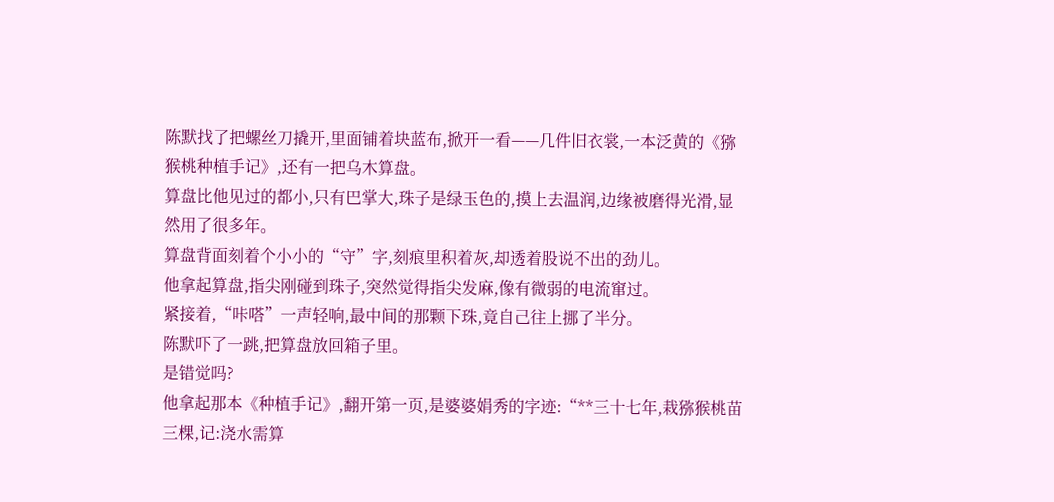陈默找了把螺丝刀撬开,里面铺着块蓝布,掀开一看——几件旧衣裳,一本泛黄的《猕猴桃种植手记》,还有一把乌木算盘。
算盘比他见过的都小,只有巴掌大,珠子是绿玉色的,摸上去温润,边缘被磨得光滑,显然用了很多年。
算盘背面刻着个小小的“守”字,刻痕里积着灰,却透着股说不出的劲儿。
他拿起算盘,指尖刚碰到珠子,突然觉得指尖发麻,像有微弱的电流窜过。
紧接着,“咔嗒”一声轻响,最中间的那颗下珠,竟自己往上挪了半分。
陈默吓了一跳,把算盘放回箱子里。
是错觉吗?
他拿起那本《种植手记》,翻开第一页,是婆婆娟秀的字迹:“**三十七年,栽猕猴桃苗三棵,记:浇水需算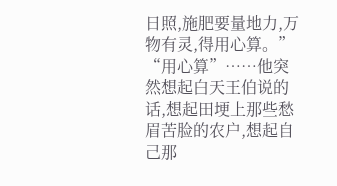日照,施肥要量地力,万物有灵,得用心算。”
“用心算”……他突然想起白天王伯说的话,想起田埂上那些愁眉苦脸的农户,想起自己那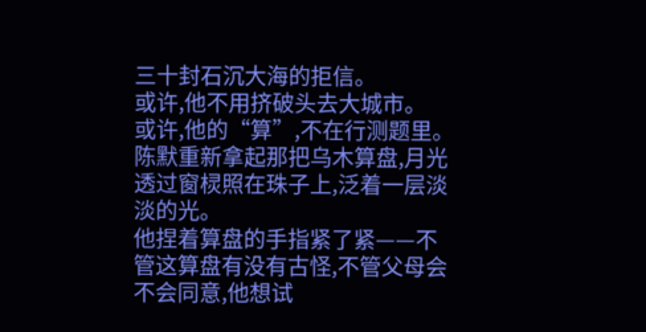三十封石沉大海的拒信。
或许,他不用挤破头去大城市。
或许,他的“算”,不在行测题里。
陈默重新拿起那把乌木算盘,月光透过窗棂照在珠子上,泛着一层淡淡的光。
他捏着算盘的手指紧了紧——不管这算盘有没有古怪,不管父母会不会同意,他想试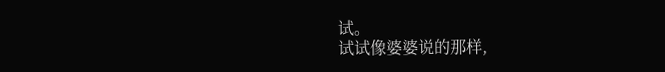试。
试试像婆婆说的那样,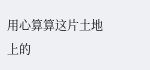用心算算这片土地上的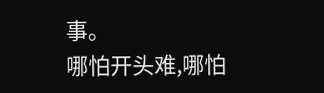事。
哪怕开头难,哪怕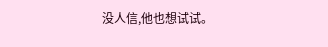没人信,他也想试试。